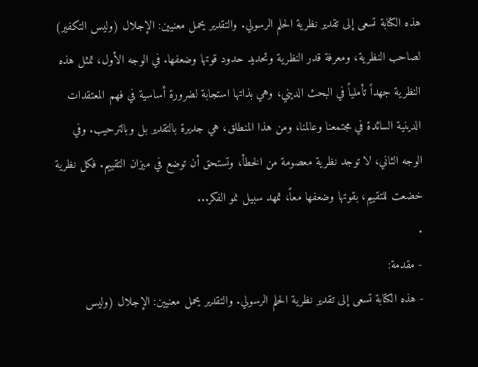هذه الكتابة تسعى إلى تقدير نظرية الحلم الرسولي. والتقدير يحمل معنيين: الإجلال (وليس التكفير) لصاحب النظرية، ومعرفة قدر النظرية وتحديد حدود قوتها وضعفها. في الوجه الأول، تمثل هذه النظرية جهداً تأملياً في البحث الديني، وهي بذاتها استجابة لضرورة أساسية في فهم المعتقدات الدينية السائدة في مجتمعنا وعالمنا، ومن هذا المنطلق، هي جديرة بالتقدير بل وبالترحيب. وفي الوجه الثاني، لا توجد نظرية معصومة من الخطأ، وتستحق أن توضع في ميزان التقييم. فكل نظرية خضعت للتقييم، بقوتها وضعفها معاً، تمهد سبيل نمو الفكر...
.
- مقدمة:
- هذه الكتابة تسعى إلى تقدير نظرية الحلم الرسولي. والتقدير يحمل معنيين: الإجلال (وليس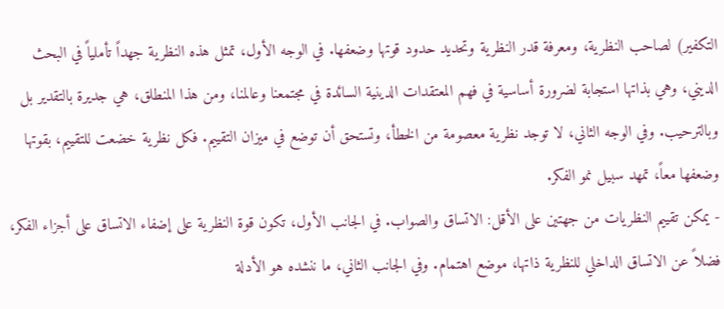التكفير) لصاحب النظرية، ومعرفة قدر النظرية وتحديد حدود قوتها وضعفها. في الوجه الأول، تمثل هذه النظرية جهداً تأملياً في البحث الديني، وهي بذاتها استجابة لضرورة أساسية في فهم المعتقدات الدينية السائدة في مجتمعنا وعالمنا، ومن هذا المنطلق، هي جديرة بالتقدير بل وبالترحيب. وفي الوجه الثاني، لا توجد نظرية معصومة من الخطأ، وتستحق أن توضع في ميزان التقييم. فكل نظرية خضعت للتقييم، بقوتها وضعفها معاً، تمهد سبيل نمو الفكر.
- يمكن تقييم النظريات من جهتين على الأقل: الاتساق والصواب. في الجانب الأول، تكون قوة النظرية على إضفاء الاتساق على أجزاء الفكر، فضلاً عن الاتساق الداخلي للنظرية ذاتها، موضع اهتمام. وفي الجانب الثاني، ما ننشده هو الأدلة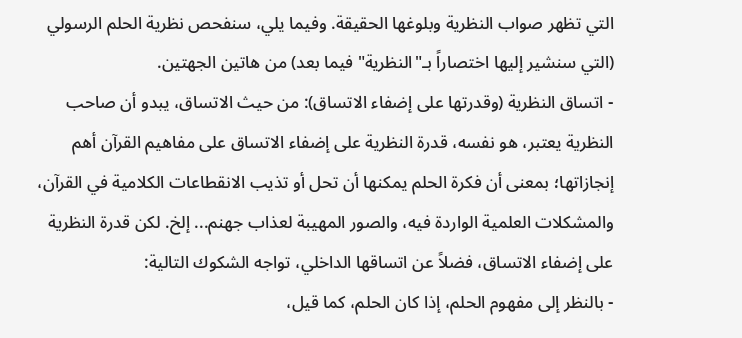التي تظهر صواب النظرية وبلوغها الحقيقة. وفيما يلي، سنفحص نظرية الحلم الرسولي (التي سنشير إليها اختصاراً بـ"النظرية" فيما بعد) من هاتين الجهتين.
- اتساق النظرية (وقدرتها على إضفاء الاتساق): من حيث الاتساق، يبدو أن صاحب النظرية يعتبر، هو نفسه، قدرة النظرية على إضفاء الاتساق على مفاهيم القرآن أهم إنجازاتها؛ بمعنى أن فكرة الحلم يمكنها أن تحل أو تذيب الانقطاعات الكلامية في القرآن، والمشكلات العلمية الواردة فيه، والصور المهيبة لعذاب جهنم... إلخ. لكن قدرة النظرية على إضفاء الاتساق، فضلاً عن اتساقها الداخلي، تواجه الشكوك التالية:
- بالنظر إلى مفهوم الحلم، إذا كان الحلم، كما قيل،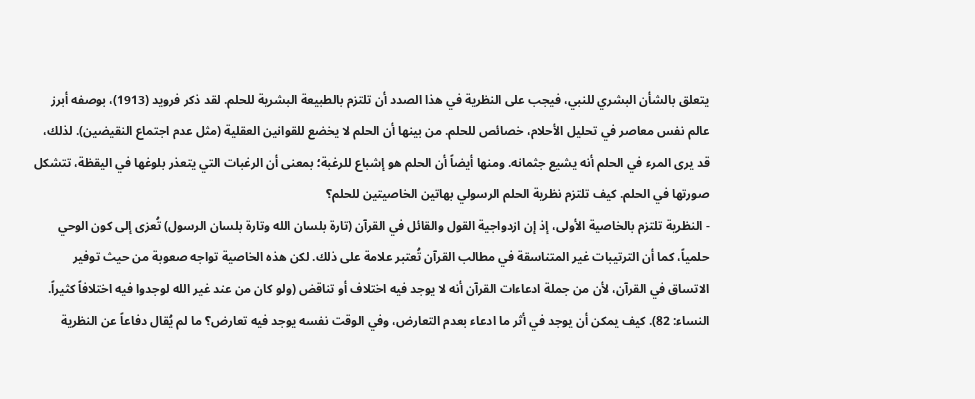يتعلق بالشأن البشري للنبي، فيجب على النظرية في هذا الصدد أن تلتزم بالطبيعة البشرية للحلم. لقد ذكر فرويد (1913)، بوصفه أبرز عالم نفس معاصر في تحليل الأحلام، خصائص للحلم. من بينها أن الحلم لا يخضع للقوانين العقلية (مثل عدم اجتماع النقيضين). لذلك، قد يرى المرء في الحلم أنه يشيع جثمانه. ومنها أيضاً أن الحلم هو إشباع للرغبة؛ بمعنى أن الرغبات التي يتعذر بلوغها في اليقظة، تتشكل صورتها في الحلم. كيف تلتزم نظرية الحلم الرسولي بهاتين الخاصيتين للحلم؟
- النظرية تلتزم بالخاصية الأولى، إذ إن ازدواجية القول والقائل في القرآن (تارة بلسان الله وتارة بلسان الرسول) تُعزى إلى كون الوحي حلمياً، كما أن الترتيبات غير المتناسقة في مطالب القرآن تُعتبر علامة على ذلك. لكن هذه الخاصية تواجه صعوبة من حيث توفير الاتساق في القرآن، لأن من جملة ادعاءات القرآن أنه لا يوجد فيه اختلاف أو تناقض (ولو كان من عند غير الله لوجدوا فيه اختلافاً كثيراً. النساء: 82). كيف يمكن أن يوجد في أثر ما ادعاء بعدم التعارض، وفي الوقت نفسه يوجد فيه تعارض؟ ما لم يُقال دفاعاً عن النظرية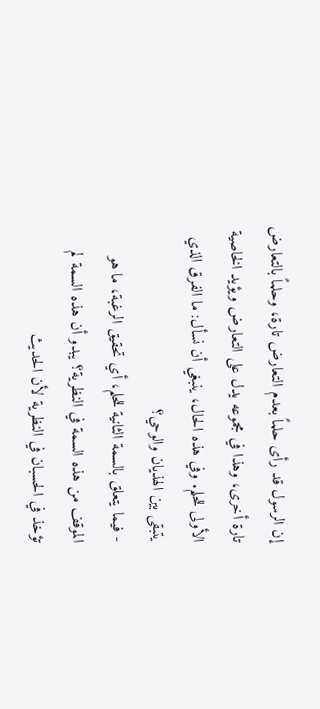إن الرسول قد رأى حلماً بعدم التعارض تارة، وحلماً بالتعارض تارة أخرى، وهذا في مجموعه يدل على التعارض ويؤيد الخاصية الأولى للحلم. وفي هذه الحال، ينبغي أن نسأل: ما الفرق الذي يتبقى بين الهذيان والوحي؟
- فيما يتعلق بالسمة الثانية للحلم، أي تحقيق الرغبة، ما هو الموقف من هذه السمة في النظرية؟ يبدو أن هذه السمة لم تؤخذ في الحسبان في النظرية لأن الحديث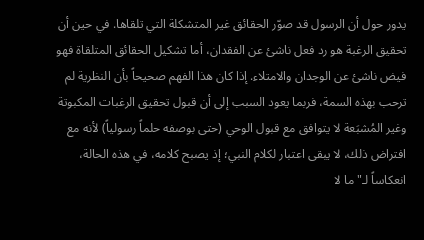يدور حول أن الرسول قد صوّر الحقائق غير المتشكلة التي تلقاها. في حين أن تحقيق الرغبة هو رد فعل ناشئ عن الفقدان، أما تشكيل الحقائق المتلقاة فهو فيض ناشئ عن الوجدان والامتلاء. إذا كان هذا الفهم صحيحاً بأن النظرية لم ترحب بهذه السمة، فربما يعود السبب إلى أن قبول تحقيق الرغبات المكبوتة وغير المُشبَعة لا يتوافق مع قبول الوحي (حتى بوصفه حلماً رسولياً) لأنه مع افتراض ذلك، لا يبقى اعتبار لكلام النبي؛ إذ يصبح كلامه، في هذه الحالة، انعكاساً لـ"ما لا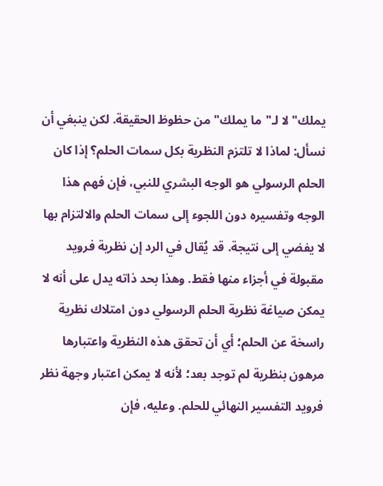يملك" لا لـ"ما يملك" من حظوظ الحقيقة. لكن ينبغي أن نسأل: لماذا لا تلتزم النظرية بكل سمات الحلم؟ إذا كان الحلم الرسولي هو الوجه البشري للنبي، فإن فهم هذا الوجه وتفسيره دون اللجوء إلى سمات الحلم والالتزام بها لا يفضي إلى نتيجة. قد يُقال في الرد إن نظرية فرويد مقبولة في أجزاء منها فقط. وهذا بحد ذاته يدل على أنه لا يمكن صياغة نظرية الحلم الرسولي دون امتلاك نظرية راسخة عن الحلم؛ أي أن تحقق هذه النظرية واعتبارها مرهون بنظرية لم توجد بعد؛ لأنه لا يمكن اعتبار وجهة نظر فرويد التفسير النهائي للحلم. وعليه، فإن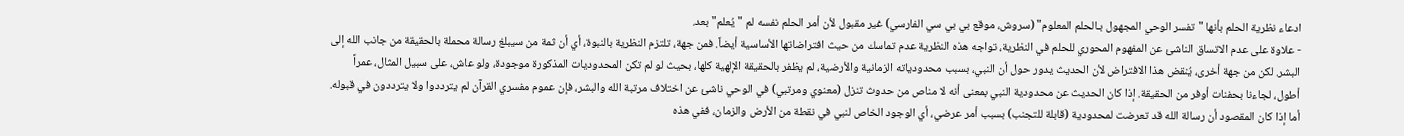ادعاء نظرية الحلم بأنها "تفسر الوحي المجهول بـالحلم المعلوم" (سروش، موقع بي بي سي الفارسي) غير مقبول لأن أمر الحلم نفسه لم "يُعلم" بعد.
- علاوة على عدم الاتساق الناشئ عن المفهوم المحوري للحلم في النظرية، تواجه هذه النظرية عدم تماسك من حيث افتراضاتها الأساسية أيضاً. فمن جهة، تلتزم النظرية بالنبوة، أي أن ثمة من سيبلغ رسالة محملة بالحقيقة من جانب الله إلى البشر. لكن من جهة أخرى، يُنقض هذا الافتراض لأن الحديث يدور حول أن النبي، بسبب محدودياته الزمانية والأرضية، لم يظفر بالحقيقة الإلهية كلها، بحيث لو لم تكن المحدوديات المذكورة موجودة، ولو عاش، على سبيل المثال، عمراً أطول، لجاءنا بحفنات أوفر من الحقيقة. إذا كان الحديث عن محدودية النبي بمعنى أنه لا مناص من حدوث تنزل (معنوي ومرتبي) في الوحي ناشئ عن اختلاف مرتبة الله والبشر، فإن عموم مفسري القرآن لم يترددوا ولا يترددون في قبوله. أما إذا كان المقصود أن رسالة الله قد تعرضت لمحدودية (قابلة للتجنب) بسبب أمر عرضي، أي الوجود الخاص لنبي في نقطة من الأرض والزمان، ففي هذه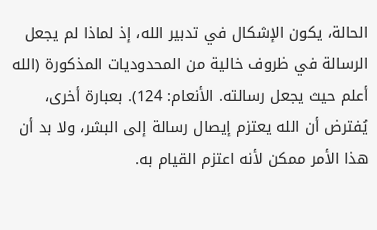الحالة، يكون الإشكال في تدبير الله، إذ لماذا لم يجعل الرسالة في ظروف خالية من المحدوديات المذكورة (الله أعلم حيث يجعل رسالته. الأنعام: 124). بعبارة أخرى، يُفترض أن الله يعتزم إيصال رسالة إلى البشر، ولا بد أن هذا الأمر ممكن لأنه اعتزم القيام به.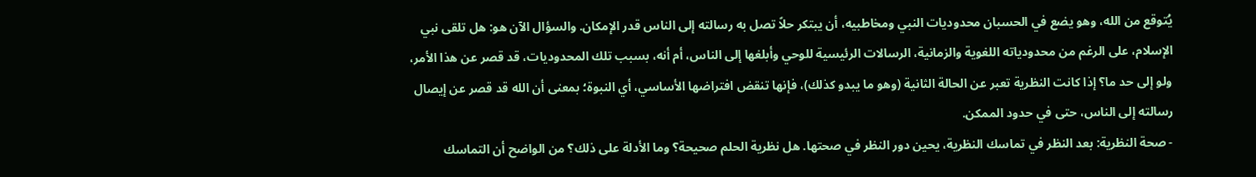يُتوقع من الله، وهو يضع في الحسبان محدوديات النبي ومخاطبيه، أن يبتكر حلاً تصل به رسالته إلى الناس قدر الإمكان. والسؤال الآن هو: هل تلقى نبي الإسلام، على الرغم من محدودياته اللغوية والزمانية، الرسالات الرئيسية للوحي وأبلغها إلى الناس، أم أنه، بسبب تلك المحدوديات، قد قصر عن هذا الأمر، ولو إلى حد ما؟ إذا كانت النظرية تعبر عن الحالة الثانية (وهو ما يبدو كذلك)، فإنها تنقض افتراضها الأساسي، أي النبوة؛ بمعنى أن الله قد قصر عن إيصال رسالته إلى الناس، حتى في حدود الممكن.
- صحة النظرية: بعد النظر في تماسك النظرية، يحين دور النظر في صحتها. هل نظرية الحلم صحيحة؟ وما الأدلة على ذلك؟ من الواضح أن التماسك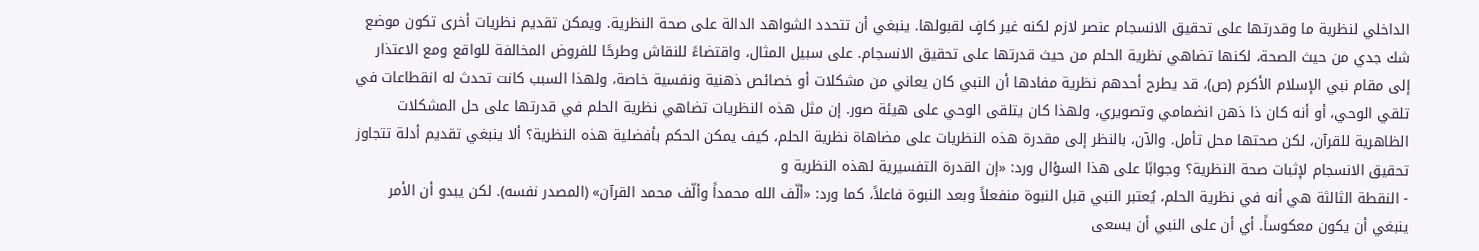الداخلي لنظرية ما وقدرتها على تحقيق الانسجام عنصر لازم لكنه غير كافٍ لقبولها. ينبغي أن تتحدد الشواهد الدالة على صحة النظرية. ويمكن تقديم نظريات أخرى تكون موضع شك جدي من حيث الصحة، لكنها تضاهي نظرية الحلم من حيث قدرتها على تحقيق الانسجام. على سبيل المثال، واقتضاءً للنقاش وطرحًا للفروض المخالفة للواقع ومع الاعتذار إلى مقام نبي الإسلام الأكرم (ص)، قد يطرح أحدهم نظرية مفادها أن النبي كان يعاني من مشكلات أو خصائص ذهنية ونفسية خاصة، ولهذا السبب كانت تحدث له انقطاعات في تلقي الوحي، أو أنه كان ذا ذهن انضمامي وتصويري، ولهذا كان يتلقى الوحي على هيئة صور. إن مثل هذه النظريات تضاهي نظرية الحلم في قدرتها على حل المشكلات الظاهرية للقرآن، لكن صحتها محل تأمل. والآن، بالنظر إلى مقدرة هذه النظريات على مضاهاة نظرية الحلم، كيف يمكن الحكم بأفضلية هذه النظرية؟ ألا ينبغي تقديم أدلة تتجاوز تحقيق الانسجام لإثبات صحة النظرية؟ وجوابًا على هذا السؤال ورد: «إن القدرة التفسيرية لهذه النظرية و
- النقطة الثالثة هي أنه في نظرية الحلم، يُعتبر النبي قبل النبوة منفعلاً وبعد النبوة فاعلاً، كما ورد: «ألّف الله محمداً وألّف محمد القرآن» (المصدر نفسه). لكن يبدو أن الأمر ينبغي أن يكون معكوساً. أي أن على النبي أن يسعى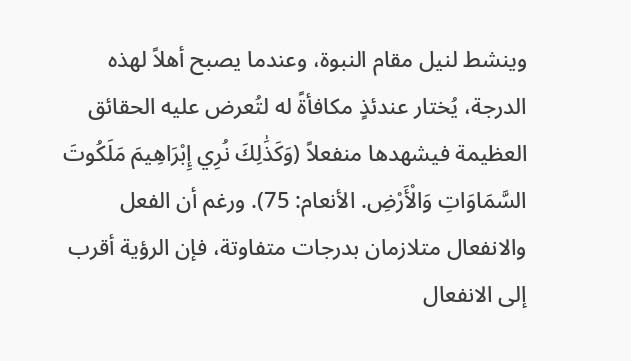وينشط لنيل مقام النبوة، وعندما يصبح أهلاً لهذه الدرجة، يُختار عندئذٍ مكافأةً له لتُعرض عليه الحقائق العظيمة فيشهدها منفعلاً (وَكَذَٰلِكَ نُرِي إِبْرَاهِيمَ مَلَكُوتَ السَّمَاوَاتِ وَالْأَرْضِ. الأنعام: 75). ورغم أن الفعل والانفعال متلازمان بدرجات متفاوتة، فإن الرؤية أقرب إلى الانفعال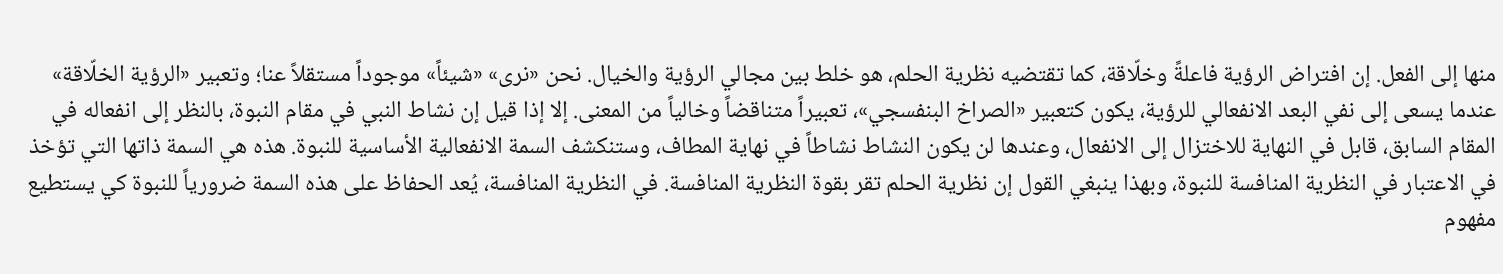منها إلى الفعل. إن افتراض الرؤية فاعلةً وخلّاقة، كما تقتضيه نظرية الحلم، هو خلط بين مجالي الرؤية والخيال. نحن «نرى» «شيئاً» موجوداً مستقلاً عنا؛ وتعبير «الرؤية الخلّاقة» عندما يسعى إلى نفي البعد الانفعالي للرؤية، يكون كتعبير «الصراخ البنفسجي»، تعبيراً متناقضاً وخالياً من المعنى. إلا إذا قيل إن نشاط النبي في مقام النبوة، بالنظر إلى انفعاله في المقام السابق، قابل في النهاية للاختزال إلى الانفعال، وعندها لن يكون النشاط نشاطاً في نهاية المطاف، وستنكشف السمة الانفعالية الأساسية للنبوة. هذه هي السمة ذاتها التي تؤخذ في الاعتبار في النظرية المنافسة للنبوة، وبهذا ينبغي القول إن نظرية الحلم تقر بقوة النظرية المنافسة. في النظرية المنافسة، يُعد الحفاظ على هذه السمة ضرورياً للنبوة كي يستطيع مفهوم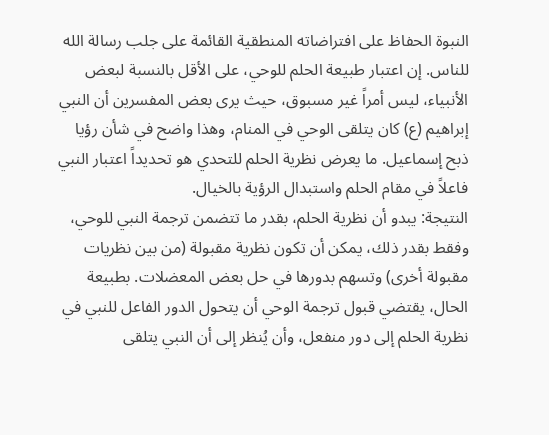النبوة الحفاظ على افتراضاته المنطقية القائمة على جلب رسالة الله للناس. إن اعتبار طبيعة الحلم للوحي، على الأقل بالنسبة لبعض الأنبياء، ليس أمراً غير مسبوق، حيث يرى بعض المفسرين أن النبي إبراهيم (ع) كان يتلقى الوحي في المنام، وهذا واضح في شأن رؤيا ذبح إسماعيل. ما يعرض نظرية الحلم للتحدي هو تحديداً اعتبار النبي فاعلاً في مقام الحلم واستبدال الرؤية بالخيال.
النتيجة: يبدو أن نظرية الحلم، بقدر ما تتضمن ترجمة النبي للوحي، وفقط بقدر ذلك، يمكن أن تكون نظرية مقبولة (من بين نظريات مقبولة أخرى) وتسهم بدورها في حل بعض المعضلات. بطبيعة الحال، يقتضي قبول ترجمة الوحي أن يتحول الدور الفاعل للنبي في نظرية الحلم إلى دور منفعل، وأن يُنظر إلى أن النبي يتلقى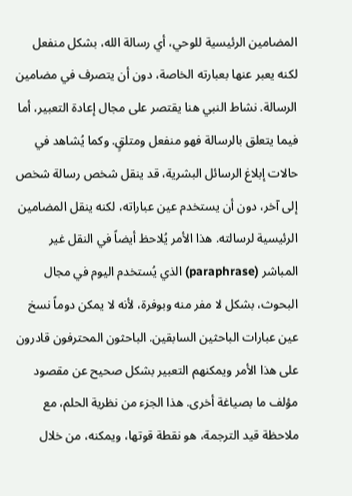المضامين الرئيسية للوحي، أي رسالة الله، بشكل منفعل لكنه يعبر عنها بعبارته الخاصة، دون أن يتصرف في مضامين الرسالة. نشاط النبي هنا يقتصر على مجال إعادة التعبير، أما فيما يتعلق بالرسالة فهو منفعل ومتلقٍ. وكما يُشاهد في حالات إبلاغ الرسائل البشرية، قد ينقل شخص رسالة شخص إلى آخر، دون أن يستخدم عين عباراته، لكنه ينقل المضامين الرئيسية لرسالته. هذا الأمر يُلاحظ أيضاً في النقل غير المباشر (paraphrase) الذي يُستخدم اليوم في مجال البحوث، بشكل لا مفر منه وبوفرة، لأنه لا يمكن دوماً نسخ عين عبارات الباحثين السابقين. الباحثون المحترفون قادرون على هذا الأمر ويمكنهم التعبير بشكل صحيح عن مقصود مؤلف ما بصياغة أخرى. هذا الجزء من نظرية الحلم، مع ملاحظة قيد الترجمة، هو نقطة قوتها، ويمكنه، من خلال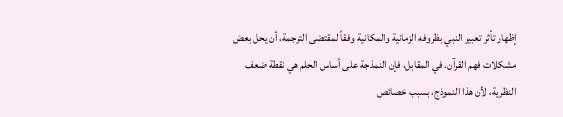إظهار تأثر تعبير النبي بظروفه الزمانية والمكانية وفقاً لمقتضى الترجمة، أن يحل بعض مشكلات فهم القرآن. في المقابل، فإن النمذجة على أساس الحلم هي نقطة ضعف النظرية، لأن هذا النموذج، بسبب خصائص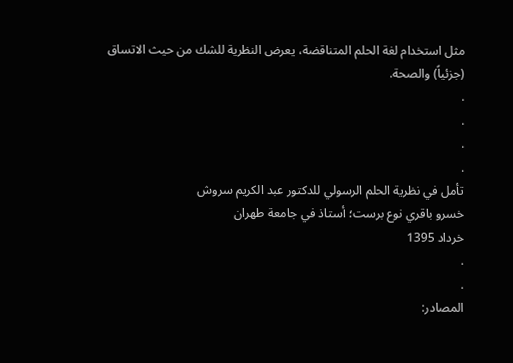مثل استخدام لغة الحلم المتناقضة، يعرض النظرية للشك من حيث الاتساق (جزئياً) والصحة.
.
.
.
.
تأمل في نظرية الحلم الرسولي للدكتور عبد الكريم سروش
خسرو باقري نوع برست؛ أستاذ في جامعة طهران
خرداد 1395
.
.
المصادر: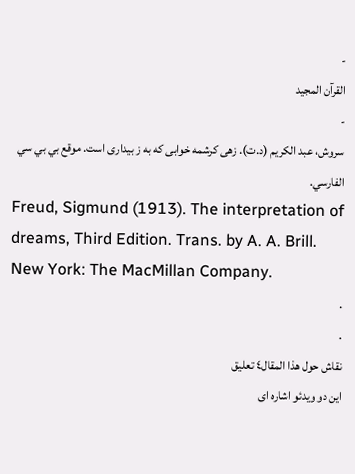-
القرآن المجيد
-
سروش، عبد الكريم (د.ت). زهی کرشمه خوابی که به ز بیداری است. موقع بي بي سي الفارسي.
Freud, Sigmund (1913). The interpretation of dreams, Third Edition. Trans. by A. A. Brill. New York: The MacMillan Company.
.
.
نقاش حول هذا المقال٤ تعليق
این دو ویدئو اشاره ای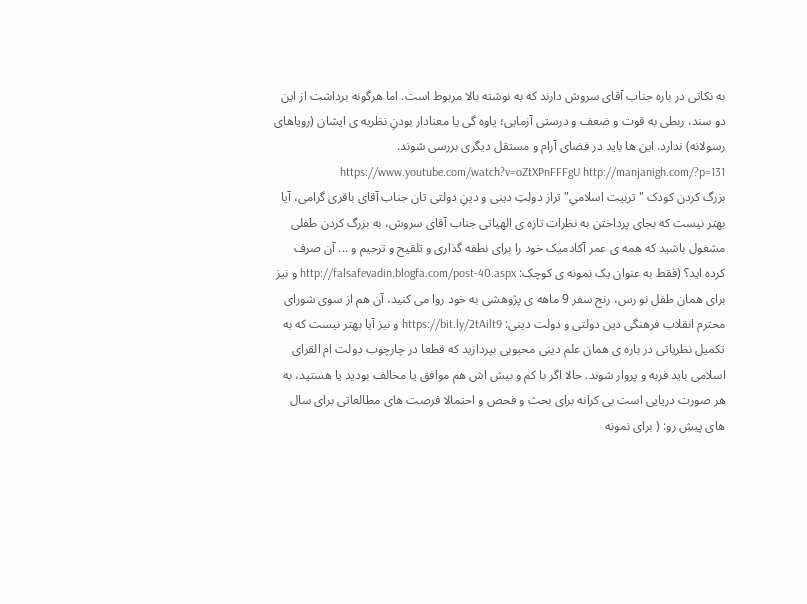به نکاتی در باره جناب آقای سروش دارند که به نوشته بالا مربوط است. اما هرگونه برداشت از این دو سند، ربطی به قوت و ضعف و درستی آزمایی؛ یاوه گی یا معنادار بودنِ نظریه ی ایشان (رویاهای رسولانه) ندارد. این ها باید در فضای آرام و مستقل دیگری بررسی شوند. https://www.youtube.com/watch?v=oZtXPnFFFgU http://manjanigh.com/?p=131
بزرگ کردن کودک "تربیت اسلامیِ" تراز دولتِ دینی و دینِ دولتی تان جناب آقای باقری گرامی، آیا بهتر نیست که بجای پرداختن به نظرات تازه ی الهیاتی جناب آقای سروش، به بزرگ کردن طفلی مشغول باشید که همه ی عمر آکادمیک خود را برای نطفه گذاری و تلقیح و ترحیم و ... آن صرف کرده اید؟ (فقط به عنوان یک نمونه ی کوچک: http://falsafevadin.blogfa.com/post-40.aspx و نیز برای همان طفل نو رس، رنج سفر 9 ماهه ی پژوهشی به خود روا می کنید، آن هم از سوی شورای محترم انقلاب فرهنگی دین دولتی و دولت دینی: https://bit.ly/2tAilt9 و نیز آیا بهتر نیست که به تکمیل نظریاتی در باره ی همان علم دینی محبوبی بپردازید که قطعا در چارچوب دولت ام القرای اسلامی باید فربه و پروار شوند. حالا اگر با کم و بیش اش هم موافق یا مخالف بودید یا هستید، به هر صورت دریایی است بی کرانه برای بحث و فحص و احتمالا فرصت های مطالعاتی برای سال های پیشِ رو: ( برای نمونه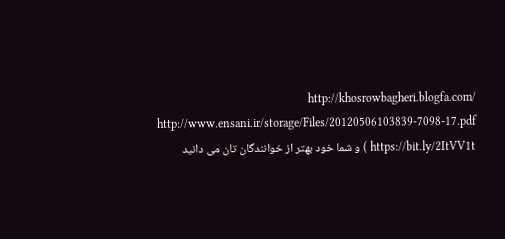http://khosrowbagheri.blogfa.com/ http://www.ensani.ir/storage/Files/20120506103839-7098-17.pdf https://bit.ly/2ItVV1t ) و شما خود بهتر از خوانندگان تان می دانید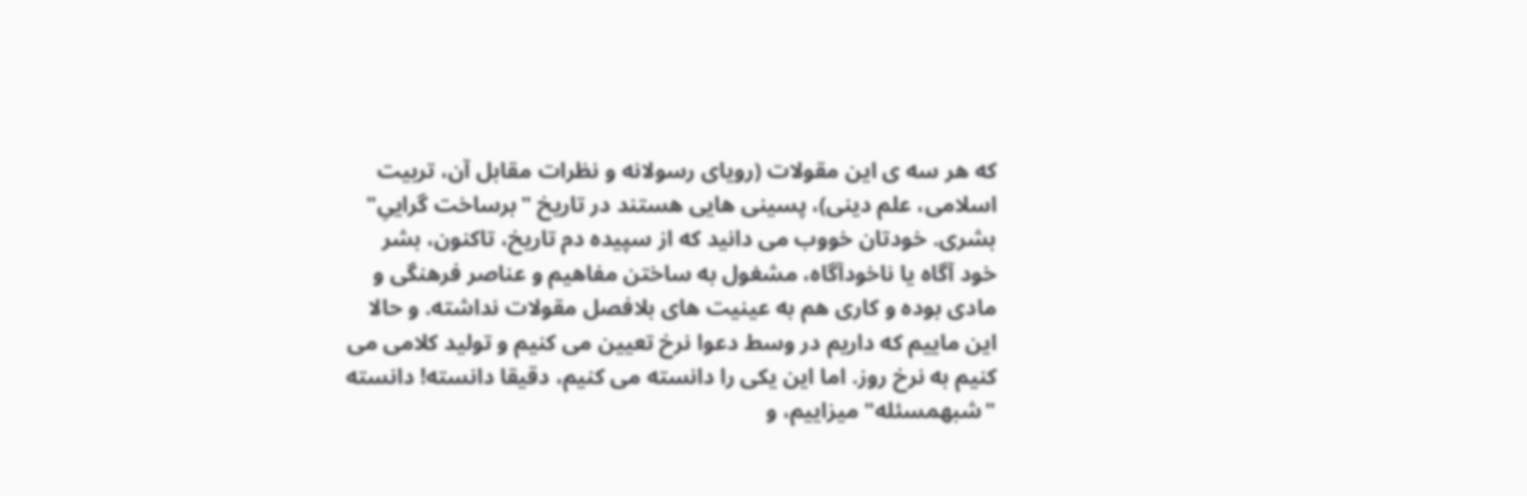که هر سه ی این مقولات (رویای رسولانه و نظرات مقابل آن، تربیت اسلامی، علم دینی)، پسینی هایی هستند در تاریخ "برساخت گراییِ" بشری. خودتان خووب می دانید که از سپیده دم تاریخ، تاکنون، بشر خود آگاه یا ناخودآگاه، مشغول به ساختن مفاهیم و عناصر فرهنگی و مادی بوده و کاری هم به عینیت های بلافصل مقولات نداشته. و حالا این ماییم که داریم در وسط دعوا نرخ تعیین می کنیم و تولید کلامی می کنیم به نرخ روز. اما این یکی را دانسته می کنیم، دقیقا دانسته! دانسته "شبهمسئله" میزاییم، و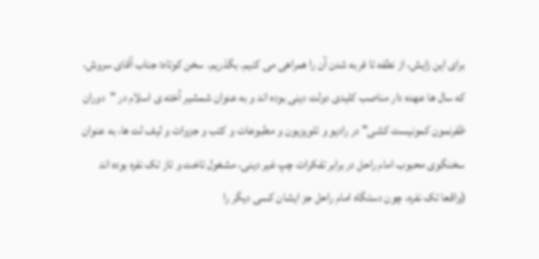برای این زایش، از نطفه تا فربه شدن آن را همراهی می کنیم. بگذریم. سخن کوتاه: جناب آقای سروش، که سال ها عهده دار مناصب کلیدی دولت دینی بوده اند و به عنوان شمشیر آخته ی اسلام در "دوران ظفرنمون کمونیست کشی" در رادیو و تلویزیون و مطبوعات و کتب و جزوات و لیف لت ها، به عنوان سخنگوی محبوب امام راحل در برابر تفکرات چپ غیر دینی، مشغول تاخت و تاز تک نفره بوده اند (واقعا تک نفره، چون دستگاه امام راحل جز ایشان کسی دیگر را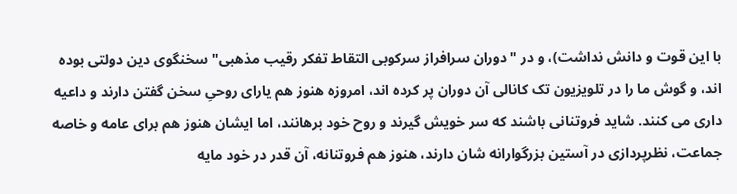با این قوت و دانش نداشت)، و در "دوران سرافراز سرکوبی التقاط تفکر رقیب مذهبی" سخنگوی دین دولتی بوده اند، و گوش ما را در تلویزیون تک کانالی آن دوران پر کرده اند، امروزه هنوز هم یارای روحیِ سخن گفتن دارند و داعیه داری می کنند. شاید فروتنانی باشند که سر خویش گیرند و روح خود برهانند، اما ایشان هنوز هم برای عامه و خاصه جماعت، نظرپردازی در آستین بزرگوارانه شان دارند، هنوز هم فروتنانه، آن قدر در خود مایه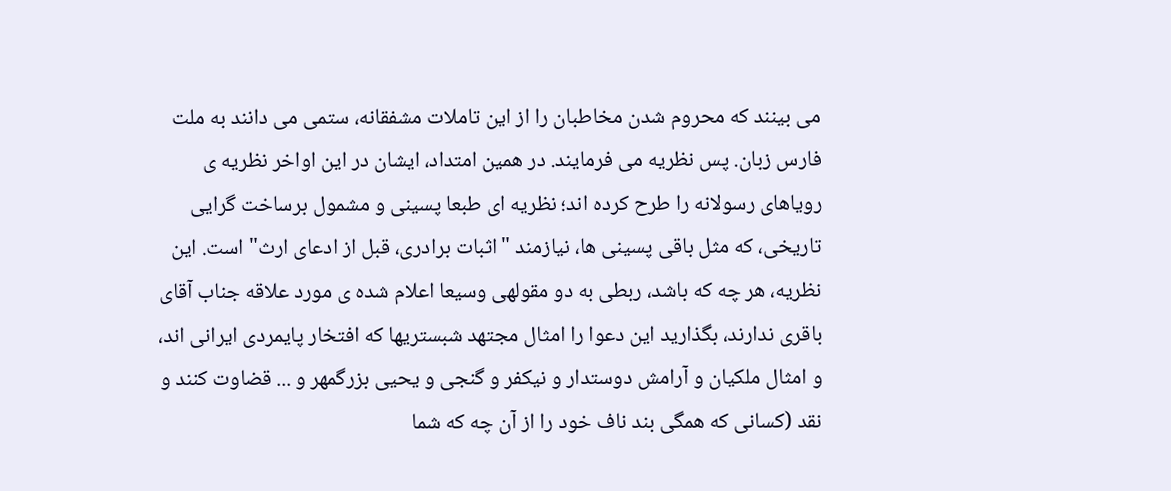می بینند که محروم شدن مخاطبان را از این تاملات مشفقانه، ستمی می دانند به ملت فارس زبان. پس نظریه می فرمایند. در همین امتداد، ایشان در این اواخر نظریه ی رویاهای رسولانه را طرح کرده اند؛ نظریه ای طبعا پسینی و مشمول برساخت گرایی تاریخی، که مثل باقی پسینی ها، نیازمند "اثبات برادری، قبل از ادعای ارث" است. این نظریه، هر چه که باشد، ربطی به دو مقولهی وسیعا اعلام شده ی مورد علاقه جناب آقای باقری ندارند، بگذارید این دعوا را امثال مجتهد شبستریها که افتخار پایمردی ایرانی اند، و امثال ملکیان و آرامش دوستدار و نیکفر و گنجی و یحیی بزرگمهر و ... قضاوت کنند و نقد (کسانی که همگی بند ناف خود را از آن چه که شما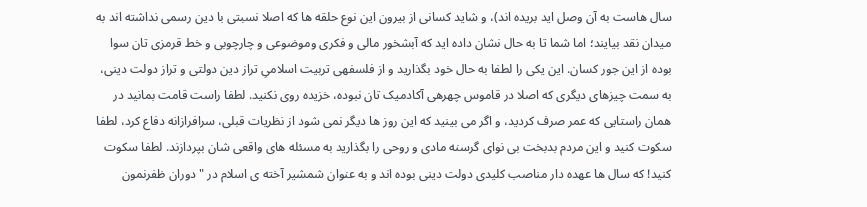سال هاست به آن وصل اید بریده اند)، و شاید کسانی از بیرون این نوع حلقه ها که اصلا نسبتی با دین رسمی نداشته اند به میدان نقد بیایند؛ اما شما تا به حال نشان داده اید که آبشخور مالی و فکری وموضوعی و چارچوبی و خط قرمزی تان سوا بوده از این جور کسان. این یکی را لطفا به حال خود بگذارید و از فلسفهی تربیت اسلامیِ تراز دین دولتی و تراز دولت دینی، به سمت چیزهای دیگری که اصلا در قاموس چهرهی آکادمیک تان نبوده، خزیده روی نکنید. لطفا راست قامت بمانید در همان راستایی که عمر صرف کردید، و اگر می بینید که این روز ها دیگر نمی شود از نظریات قبلی، سرافرازانه دفاع کرد، لطفا سکوت کنید و این مردم بدبخت بی نوای گرسنه مادی و روحی را بگذارید به مسئله های واقعی شان بپردازند. لطفا سکوت کنید! که سال ها عهده دار مناصب کلیدی دولت دینی بوده اند و به عنوان شمشیر آخته ی اسلام در "دوران ظفرنمون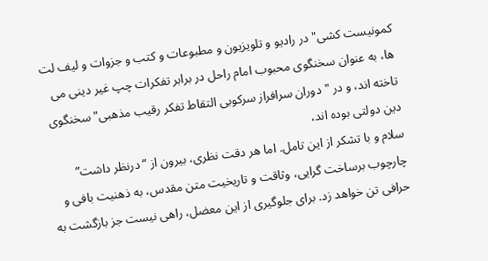کمونیست کشی" در رادیو و تلویزیون و مطبوعات و کتب و جزوات و لیف لت ها، به عنوان سخنگوی محبوب امام راحل در برابر تفکرات چپ غیر دینی می تاخته اند، و در "دوران سرافراز سرکوبی التقاط تفکر رقیب مذهبی" سخنگوی دین دولتی بوده اند،
سلام و با تشکر از این تامل. اما هر دقت نظری، بیرون از “درنظر داشت” چارچوب برساخت گرایی، وثاقت و تاریخیت متن مقدس، به ذهنیت بافی و حرافی تن خواهد زد. برای جلوگیری از این معضل، راهی نیست جز بازگشت به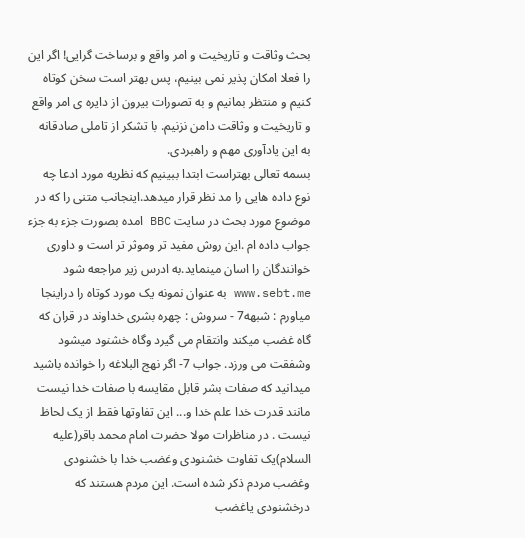بحث وثاقت و تاریخیت و امر واقع و برساخت گرایی! اگر این را فعلا امکان پذیر نمی بینیم، پس بهتر است سخن کوتاه کنیم و منتظر بمانیم و به تصورات بیرون از دایره ی امر واقع و تاریخیت و وثاقت دامن نزنیم. با تشکر از تاملی صادقانه به این یادآوری مهم و راهبردی.
بسمه تعالی بهتراست ابتدا ببینیم که نظریه مورد ادعا چه نوع داده هایی را مد نظر قرار میدهد.اینجانب متنی را که در موضوع مورد بحث در سایت BBC امده بصورت جزء به جزء جواب داده ام .این روش مفید تر وموثر تر است و داوری خوانندگان را اسان مینماید.به ادرس زیر مراجعه شود www.sebt.me به عنوان نمونه یک مورد کوتاه را دراینجا میاورم : شبهه7 - سروش : چهره بشری خداوند در قران که گاه غضب میکند وانتقام می گیرد وگاه خشنود میشود وشفقت می ورزد. جواب 7- اگر نهج البلاغه را خوانده باشید میدانید که صفات بشر قابل مقایسه با صفات خدا نیست مانند قدرت خدا علم خدا و... این تفاوتها فقط از یک لحاظ نیست . در مناظرات مولا حضرت امام محمد باقر(علیه السلام)یک تفاوت خشنودی وغضب خدا با خشنودی وغضب مردم ذکر شده است. این مردم هستند که درخشنودی یاغضب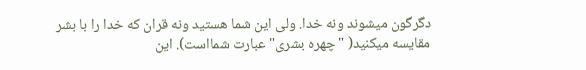دگرگون میشوند ونه خدا. ولی این شما هستید ونه قران که خدا را با بشر مقایسه میکنید( "چهره بشری" عبارت شمااست). این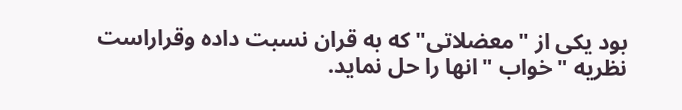بود یکی از "معضلاتی" که به قران نسبت داده وقراراست نظریه "خواب "انها را حل نماید.